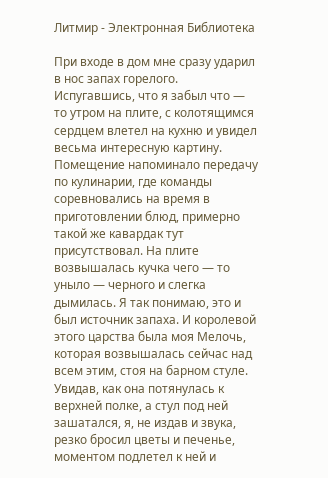Литмир - Электронная Библиотека

При входе в дом мне сразу ударил в нос запах горелого. Испугавшись, что я забыл что — то утром на плите, с колотящимся сердцем влетел на кухню и увидел весьма интересную картину. Помещение напоминало передачу по кулинарии, где команды соревновались на время в приготовлении блюд, примерно такой же кавардак тут присутствовал. На плите возвышалась кучка чего — то уныло — черного и слегка дымилась. Я так понимаю, это и был источник запаха. И королевой этого царства была моя Мелочь, которая возвышалась сейчас над всем этим, стоя на барном стуле. Увидав, как она потянулась к верхней полке, а стул под ней зашатался, я, не издав и звука, резко бросил цветы и печенье, моментом подлетел к ней и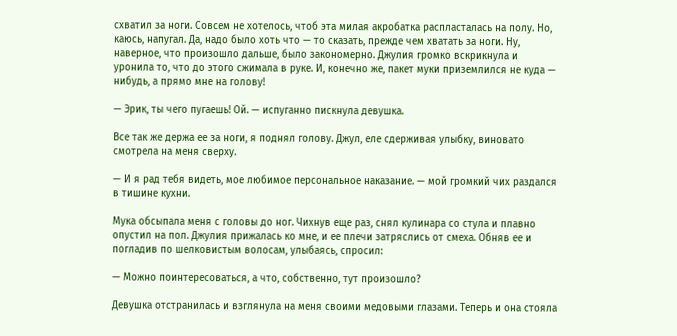схватил за ноги. Совсем не хотелось, чтоб эта милая акробатка распласталась на полу. Но, каюсь, напугал. Да, надо было хоть что — то сказать, прежде чем хватать за ноги. Ну, наверное, что произошло дальше, было закономерно. Джулия громко вскрикнула и уронила то, что до этого сжимала в руке. И, конечно же, пакет муки приземлился не куда — нибудь, а прямо мне на голову!

— Эрик, ты чего пугаешь! Ой. — испуганно пискнула девушка.

Все так же держа ее за ноги, я поднял голову. Джул, еле сдерживая улыбку, виновато смотрела на меня сверху.

— И я рад тебя видеть, мое любимое персональное наказание. — мой громкий чих раздался в тишине кухни.

Мука обсыпала меня с головы до ног. Чихнув еще раз, снял кулинара со стула и плавно опустил на пол. Джулия прижалась ко мне, и ее плечи затряслись от смеха. Обняв ее и погладив по шелковистым волосам, улыбаясь, спросил:

— Можно поинтересоваться, а что, собственно, тут произошло?

Девушка отстранилась и взглянула на меня своими медовыми глазами. Теперь и она стояла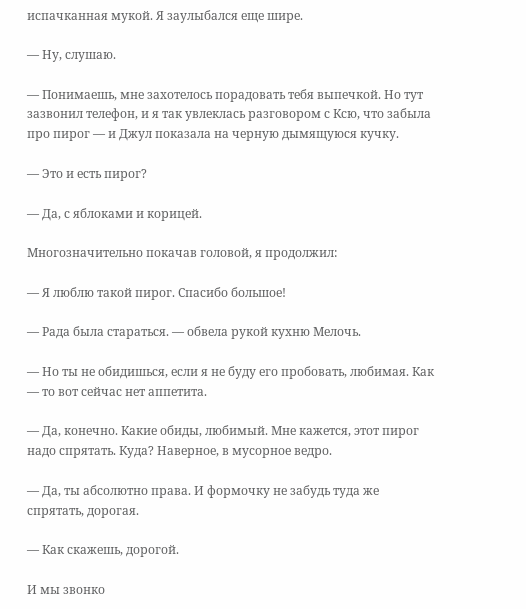испачканная мукой. Я заулыбался еще шире.

— Ну, слушаю.

— Понимаешь, мне захотелось порадовать тебя выпечкой. Но тут зазвонил телефон, и я так увлеклась разговором с Ксю, что забыла про пирог — и Джул показала на черную дымящуюся кучку.

— Это и есть пирог?

— Да, с яблоками и корицей.

Многозначительно покачав головой, я продолжил:

— Я люблю такой пирог. Спасибо большое!

— Рада была стараться. — обвела рукой кухню Мелочь.

— Но ты не обидишься, если я не буду его пробовать, любимая. Как — то вот сейчас нет аппетита.

— Да, конечно. Какие обиды, любимый. Мне кажется, этот пирог надо спрятать. Куда? Наверное, в мусорное ведро.

— Да, ты абсолютно права. И формочку не забудь туда же спрятать, дорогая.

— Как скажешь, дорогой.

И мы звонко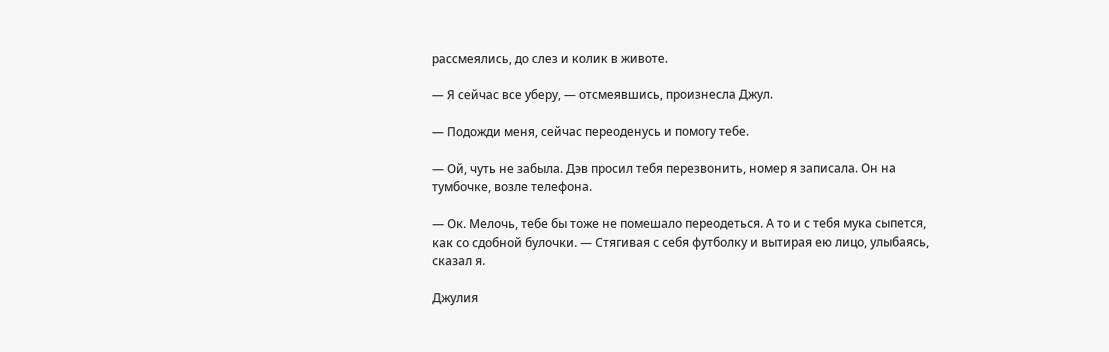рассмеялись, до слез и колик в животе.

— Я сейчас все уберу, — отсмеявшись, произнесла Джул.

— Подожди меня, сейчас переоденусь и помогу тебе.

— Ой, чуть не забыла. Дэв просил тебя перезвонить, номер я записала. Он на тумбочке, возле телефона.

— Ок. Мелочь, тебе бы тоже не помешало переодеться. А то и с тебя мука сыпется, как со сдобной булочки. — Стягивая с себя футболку и вытирая ею лицо, улыбаясь, сказал я.

Джулия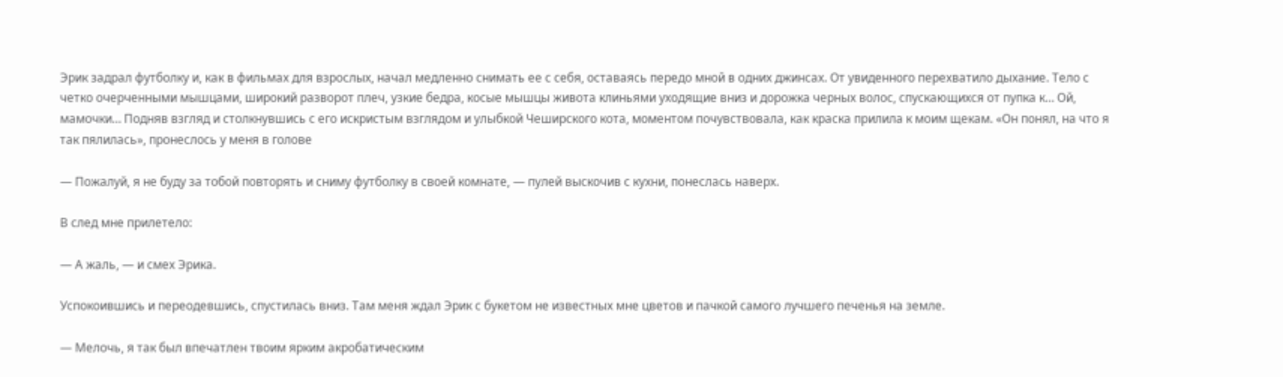Эрик задрал футболку и, как в фильмах для взрослых, начал медленно снимать ее с себя, оставаясь передо мной в одних джинсах. От увиденного перехватило дыхание. Тело с четко очерченными мышцами, широкий разворот плеч, узкие бедра, косые мышцы живота клиньями уходящие вниз и дорожка черных волос, спускающихся от пупка к… Ой, мамочки… Подняв взгляд и столкнувшись с его искристым взглядом и улыбкой Чеширского кота, моментом почувствовала, как краска прилила к моим щекам. «Он понял, на что я так пялилась», пронеслось у меня в голове

— Пожалуй, я не буду за тобой повторять и сниму футболку в своей комнате, — пулей выскочив с кухни, понеслась наверх.

В след мне прилетело:

— А жаль, — и смех Эрика.

Успокоившись и переодевшись, спустилась вниз. Там меня ждал Эрик с букетом не известных мне цветов и пачкой самого лучшего печенья на земле.

— Мелочь, я так был впечатлен твоим ярким акробатическим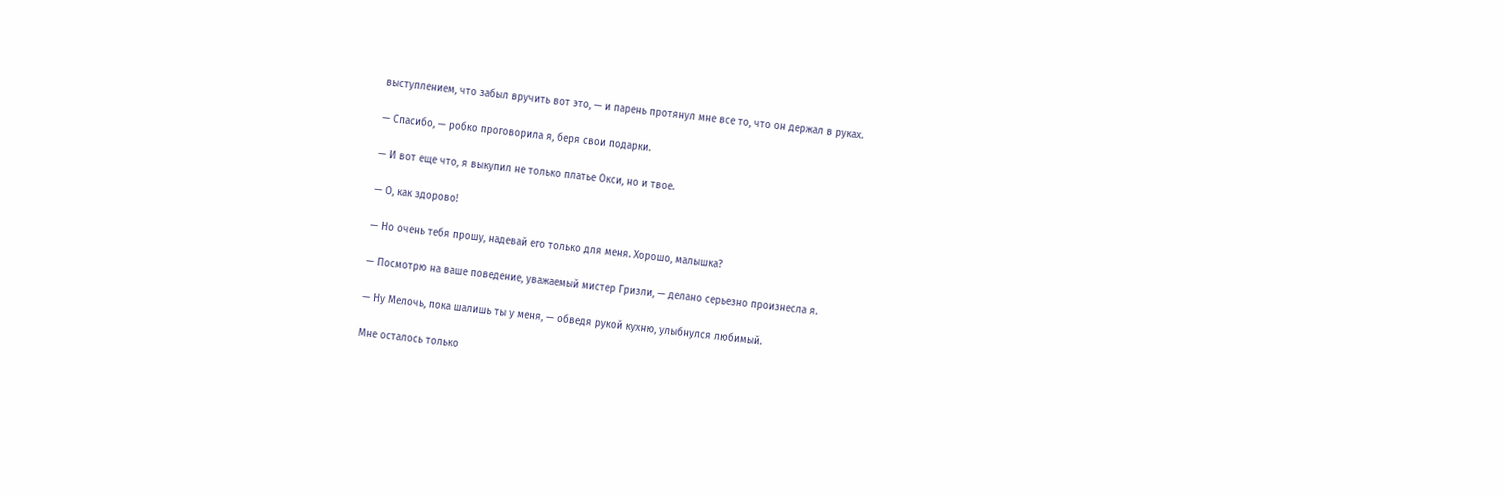выступлением, что забыл вручить вот это, — и парень протянул мне все то, что он держал в руках.

— Спасибо, — робко проговорила я, беря свои подарки.

— И вот еще что, я выкупил не только платье Окси, но и твое.

— О, как здорово!

— Но очень тебя прошу, надевай его только для меня. Хорошо, малышка?

— Посмотрю на ваше поведение, уважаемый мистер Гризли, — делано серьезно произнесла я.

— Ну Мелочь, пока шалишь ты у меня, — обведя рукой кухню, улыбнулся любимый.

Мне осталось только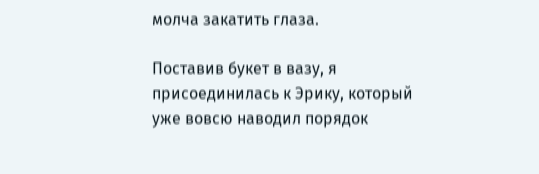молча закатить глаза.

Поставив букет в вазу, я присоединилась к Эрику, который уже вовсю наводил порядок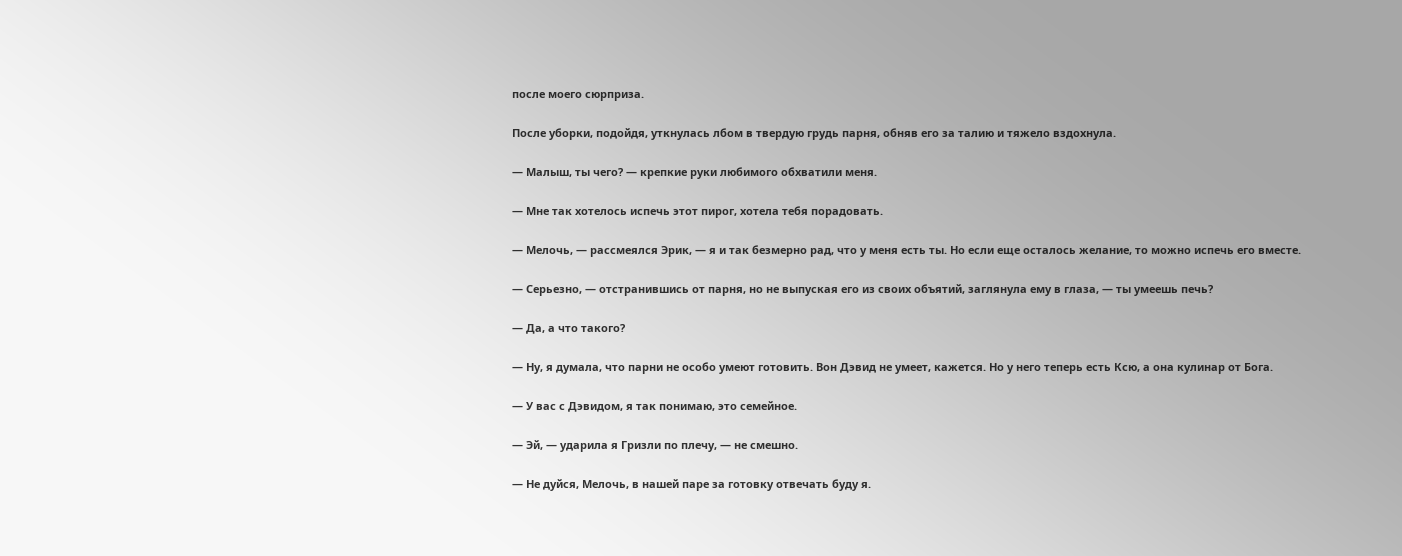после моего сюрприза.

После уборки, подойдя, уткнулась лбом в твердую грудь парня, обняв его за талию и тяжело вздохнула.

— Малыш, ты чего? — крепкие руки любимого обхватили меня.

— Мне так хотелось испечь этот пирог, хотела тебя порадовать.

— Мелочь, — рассмеялся Эрик, — я и так безмерно рад, что у меня есть ты. Но если еще осталось желание, то можно испечь его вместе.

— Серьезно, — отстранившись от парня, но не выпуская его из своих объятий, заглянула ему в глаза, — ты умеешь печь?

— Да, а что такого?

— Ну, я думала, что парни не особо умеют готовить. Вон Дэвид не умеет, кажется. Но у него теперь есть Ксю, а она кулинар от Бога.

— У вас с Дэвидом, я так понимаю, это семейное.

— Эй, — ударила я Гризли по плечу, — не смешно.

— Не дуйся, Мелочь, в нашей паре за готовку отвечать буду я.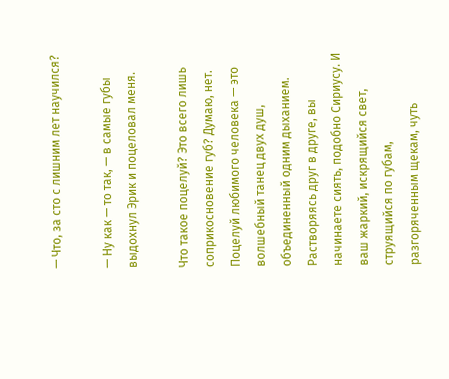— Что, за сто с лишним лет научился?

— Ну как — то так, — в самые губы выдохнул Эрик и поцеловал меня.

Что такое поцелуй? Это всего лишь соприкосновение губ? Думаю, нет. Поцелуй любимого человека — это волшебный танец двух душ, объединенный одним дыханием. Растворяясь друг в друге, вы начинаете сиять, подобно Сириусу. И ваш жаркий, искрящийся свет, струящийся по губам, разгоряченным щекам, чуть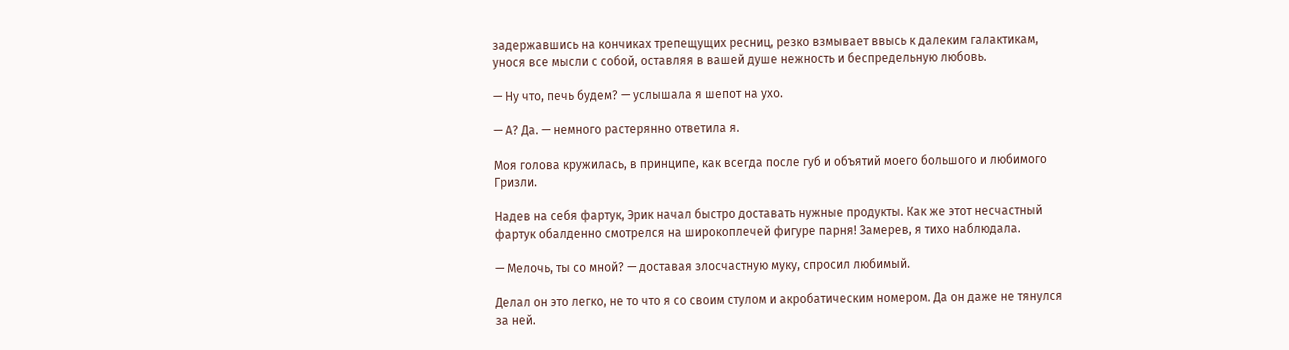задержавшись на кончиках трепещущих ресниц, резко взмывает ввысь к далеким галактикам, унося все мысли с собой, оставляя в вашей душе нежность и беспредельную любовь.

— Ну что, печь будем? — услышала я шепот на ухо.

— А? Да. — немного растерянно ответила я.

Моя голова кружилась, в принципе, как всегда после губ и объятий моего большого и любимого Гризли.

Надев на себя фартук, Эрик начал быстро доставать нужные продукты. Как же этот несчастный фартук обалденно смотрелся на широкоплечей фигуре парня! Замерев, я тихо наблюдала.

— Мелочь, ты со мной? — доставая злосчастную муку, спросил любимый.

Делал он это легко, не то что я со своим стулом и акробатическим номером. Да он даже не тянулся за ней.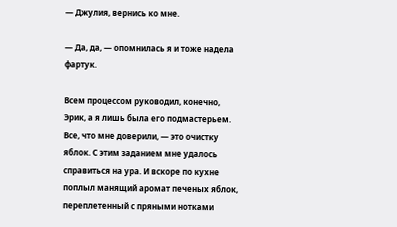— Джулия, вернись ко мне.

— Да, да, — опомнилась я и тоже надела фартук.

Всем процессом руководил, конечно, Эрик, а я лишь была его подмастерьем. Все, что мне доверили, — это очистку яблок. С этим заданием мне удалось справиться на ура. И вскоре по кухне поплыл манящий аромат печеных яблок, переплетенный с пряными нотками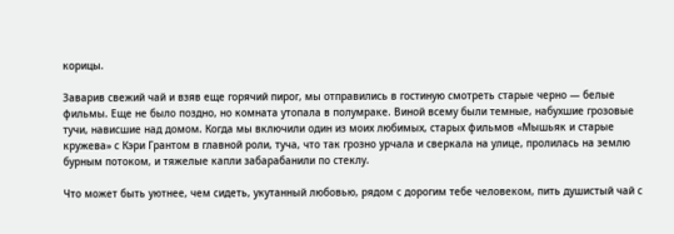корицы.

Заварив свежий чай и взяв еще горячий пирог, мы отправились в гостиную смотреть старые черно — белые фильмы. Еще не было поздно, но комната утопала в полумраке. Виной всему были темные, набухшие грозовые тучи, нависшие над домом. Когда мы включили один из моих любимых, старых фильмов «Мышьяк и старые кружева» с Кэри Грантом в главной роли, туча, что так грозно урчала и сверкала на улице, пролилась на землю бурным потоком, и тяжелые капли забарабанили по стеклу.

Что может быть уютнее, чем сидеть, укутанный любовью, рядом с дорогим тебе человеком, пить душистый чай с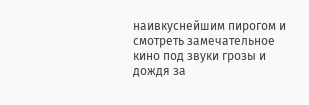наивкуснейшим пирогом и смотреть замечательное кино под звуки грозы и дождя за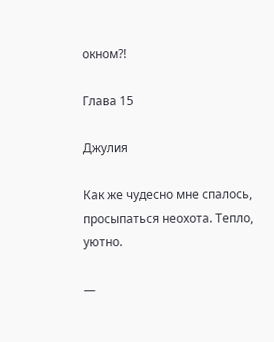окном?!

Глава 15

Джулия

Как же чудесно мне спалось, просыпаться неохота. Тепло, уютно.

—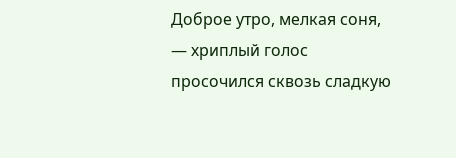Доброе утро, мелкая соня, — хриплый голос просочился сквозь сладкую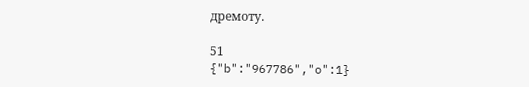дремоту.

51
{"b":"967786","o":1}